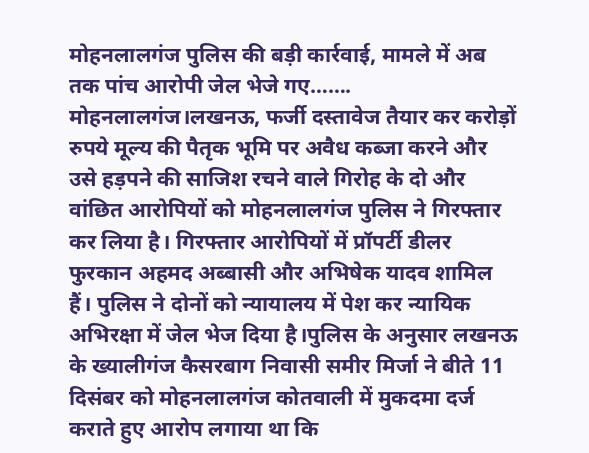मोहनलालगंज पुलिस की बड़ी कार्रवाई, मामले में अब तक पांच आरोपी जेल भेजे गए…….
मोहनलालगंज।लखनऊ, फर्जी दस्तावेज तैयार कर करोड़ों रुपये मूल्य की पैतृक भूमि पर अवैध कब्जा करने और उसे हड़पने की साजिश रचने वाले गिरोह के दो और वांछित आरोपियों को मोहनलालगंज पुलिस ने गिरफ्तार कर लिया है। गिरफ्तार आरोपियों में प्रॉपर्टी डीलर फुरकान अहमद अब्बासी और अभिषेक यादव शामिल हैं। पुलिस ने दोनों को न्यायालय में पेश कर न्यायिक अभिरक्षा में जेल भेज दिया है।पुलिस के अनुसार लखनऊ के ख्यालीगंज कैसरबाग निवासी समीर मिर्जा ने बीते 11 दिसंबर को मोहनलालगंज कोतवाली में मुकदमा दर्ज कराते हुए आरोप लगाया था कि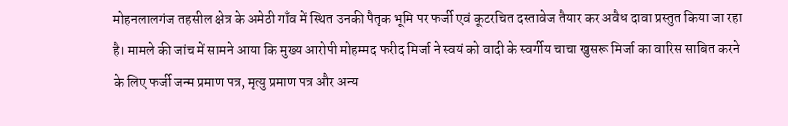मोहनलालगंज तहसील क्षेत्र के अमेठी गाँव में स्थित उनकी पैतृक भूमि पर फर्जी एवं कूटरचित दस्तावेज तैयार कर अवैध दावा प्रस्तुत किया जा रहा है। मामले की जांच में सामने आया कि मुख्य आरोपी मोहम्मद फरीद मिर्जा ने स्वयं को वादी के स्वर्गीय चाचा खुसरू मिर्जा का वारिस साबित करने के लिए फर्जी जन्म प्रमाण पत्र, मृत्यु प्रमाण पत्र और अन्य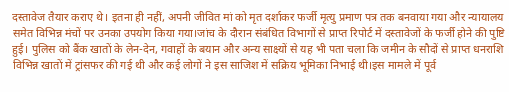दस्तावेज तैयार कराए थे। इतना ही नहीं, अपनी जीवित मां को मृत दर्शाकर फर्जी मृत्यु प्रमाण पत्र तक बनवाया गया और न्यायालय समेत विभिन्न मंचों पर उनका उपयोग किया गया।जांच के दौरान संबंधित विभागों से प्राप्त रिपोर्ट में दस्तावेजों के फर्जी होने की पुष्टि हुई। पुलिस को बैंक खातों के लेन-देन, गवाहों के बयान और अन्य साक्ष्यों से यह भी पता चला कि जमीन के सौदों से प्राप्त धनराशि विभिन्न खातों में ट्रांसफर की गई थी और कई लोगों ने इस साजिश में सक्रिय भूमिका निभाई थी।इस मामले में पूर्व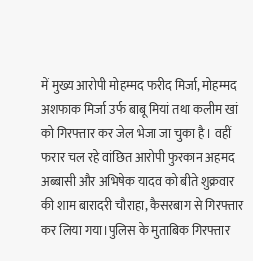में मुख्य आरोपी मोहम्मद फरीद मिर्जा, मोहम्मद अशफाक मिर्जा उर्फ बाबू मियां तथा कलीम खां को गिरफ्तार कर जेल भेजा जा चुका है। वहीं फरार चल रहे वांछित आरोपी फुरकान अहमद अब्बासी और अभिषेक यादव को बीते शुक्रवार की शाम बारादरी चौराहा, कैसरबाग से गिरफ्तार कर लिया गया।पुलिस के मुताबिक गिरफ्तार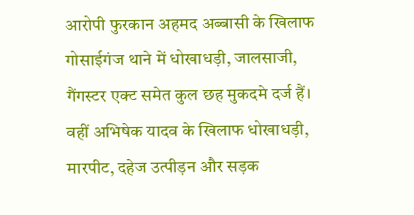आरोपी फुरकान अहमद अब्बासी के खिलाफ गोसाईगंज थाने में धोखाधड़ी, जालसाजी, गैंगस्टर एक्ट समेत कुल छह मुकदमे दर्ज हैं। वहीं अभिषेक यादव के खिलाफ धोखाधड़ी, मारपीट, दहेज उत्पीड़न और सड़क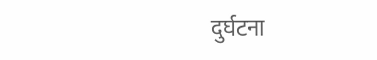दुर्घटना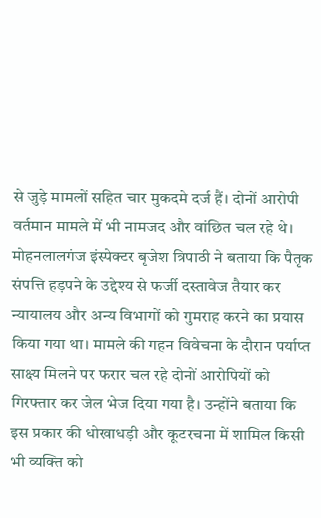से जुड़े मामलों सहित चार मुकदमे दर्ज हैं। दोनों आरोपी वर्तमान मामले में भी नामजद और वांछित चल रहे थे।
मोहनलालगंज इंस्पेक्टर बृजेश त्रिपाठी ने बताया कि पैतृक संपत्ति हड़पने के उद्देश्य से फर्जी दस्तावेज तैयार कर न्यायालय और अन्य विभागों को गुमराह करने का प्रयास किया गया था। मामले की गहन विवेचना के दौरान पर्याप्त साक्ष्य मिलने पर फरार चल रहे दोनों आरोपियों को गिरफ्तार कर जेल भेज दिया गया है। उन्होंने बताया कि इस प्रकार की धोखाधड़ी और कूटरचना में शामिल किसी भी व्यक्ति को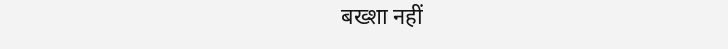बख्शा नहीं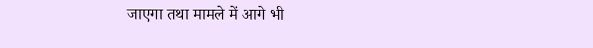जाएगा तथा मामले में आगे भी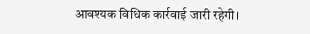आवश्यक विधिक कार्रवाई जारी रहेगी।